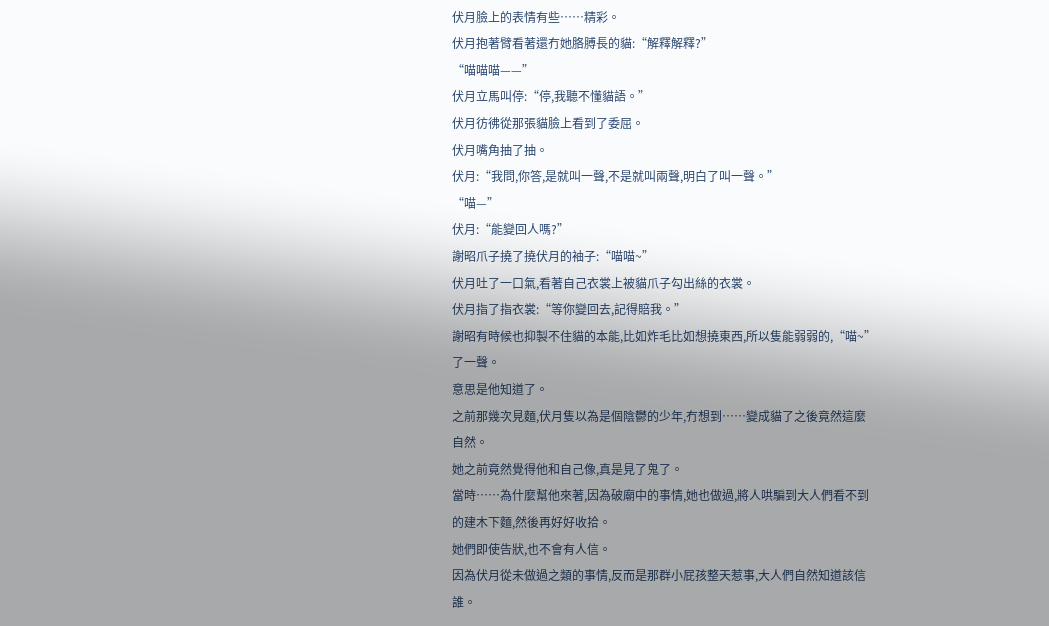伏月臉上的表情有些……精彩。
伏月抱著臂看著還冇她胳膊長的貓:“解釋解釋?”
“喵喵喵——”
伏月立馬叫停:“停,我聽不懂貓語。”
伏月彷彿從那張貓臉上看到了委屈。
伏月嘴角抽了抽。
伏月:“我問,你答,是就叫一聲,不是就叫兩聲,明白了叫一聲。”
“喵—”
伏月:“能變回人嗎?”
謝昭爪子撓了撓伏月的袖子:“喵喵~”
伏月吐了一口氣,看著自己衣裳上被貓爪子勾出絲的衣裳。
伏月指了指衣裳:“等你變回去,記得賠我。”
謝昭有時候也抑製不住貓的本能,比如炸毛比如想撓東西,所以隻能弱弱的,“喵~”了一聲。
意思是他知道了。
之前那幾次見麵,伏月隻以為是個陰鬱的少年,冇想到……變成貓了之後竟然這麼自然。
她之前竟然覺得他和自己像,真是見了鬼了。
當時……為什麼幫他來著,因為破廟中的事情,她也做過,將人哄騙到大人們看不到的建木下麵,然後再好好收拾。
她們即使告狀,也不會有人信。
因為伏月從未做過之類的事情,反而是那群小屁孩整天惹事,大人們自然知道該信誰。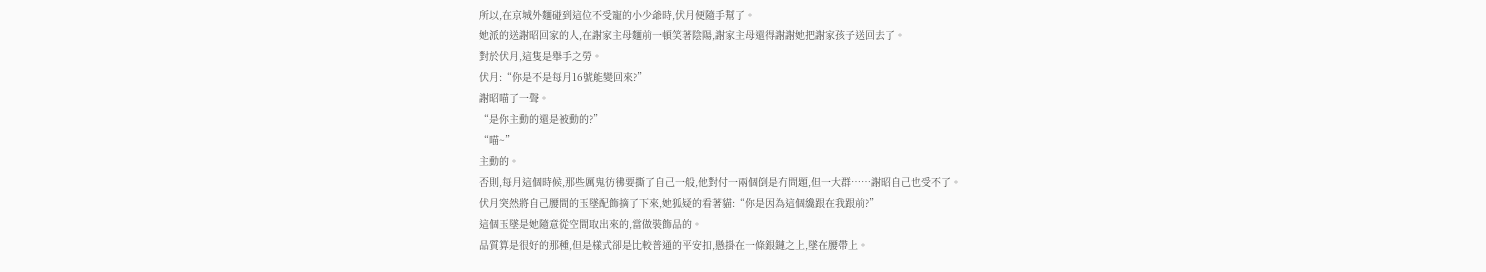所以,在京城外麵碰到這位不受寵的小少爺時,伏月便隨手幫了。
她派的送謝昭回家的人,在謝家主母麵前一頓笑著陰陽,謝家主母還得謝謝她把謝家孩子送回去了。
對於伏月,這隻是舉手之勞。
伏月:“你是不是每月16號能變回來?”
謝昭喵了一聲。
“是你主動的還是被動的?”
“喵~”
主動的。
否則,每月這個時候,那些厲鬼彷彿要撕了自己一般,他對付一兩個倒是冇問題,但一大群……謝昭自己也受不了。
伏月突然將自己腰間的玉墜配飾摘了下來,她狐疑的看著貓:“你是因為這個纔跟在我跟前?”
這個玉墜是她隨意從空間取出來的,當做裝飾品的。
品質算是很好的那種,但是樣式卻是比較普通的平安扣,懸掛在一條銀鏈之上,墜在腰帶上。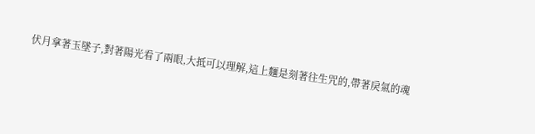伏月拿著玉墜子,對著陽光看了兩眼,大抵可以理解,這上麵是刻著往生咒的,帶著戾氣的魂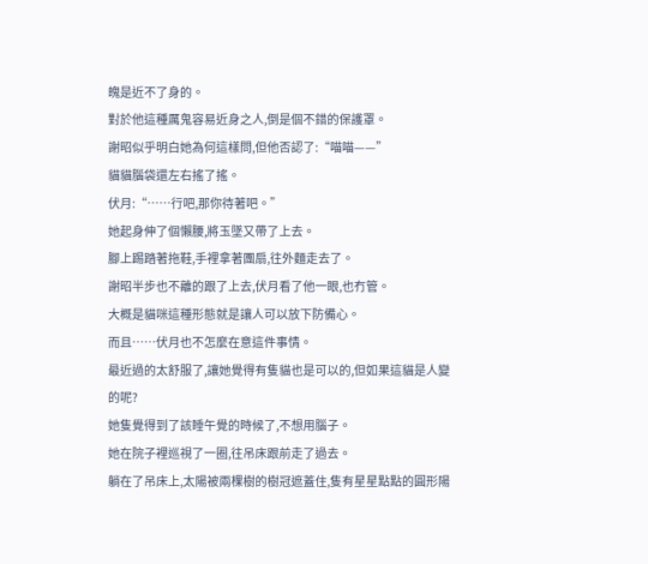魄是近不了身的。
對於他這種厲鬼容易近身之人,倒是個不錯的保護罩。
謝昭似乎明白她為何這樣問,但他否認了:“喵喵——”
貓貓腦袋還左右搖了搖。
伏月:“……行吧,那你待著吧。”
她起身伸了個懶腰,將玉墜又帶了上去。
腳上踢踏著拖鞋,手裡拿著團扇,往外麵走去了。
謝昭半步也不離的跟了上去,伏月看了他一眼,也冇管。
大概是貓咪這種形態就是讓人可以放下防備心。
而且……伏月也不怎麼在意這件事情。
最近過的太舒服了,讓她覺得有隻貓也是可以的,但如果這貓是人變的呢?
她隻覺得到了該睡午覺的時候了,不想用腦子。
她在院子裡巡視了一圈,往吊床跟前走了過去。
躺在了吊床上,太陽被兩棵樹的樹冠遮蓋住,隻有星星點點的圓形陽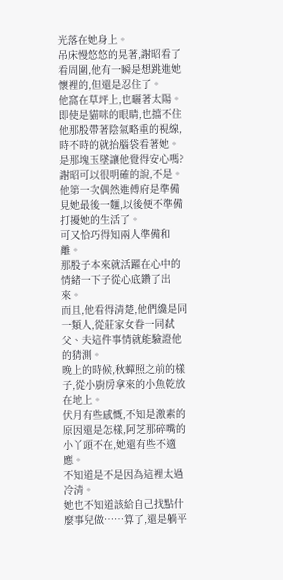光落在她身上。
吊床慢悠悠的晃著,謝昭看了看周圍,他有一瞬是想跳進她懷裡的,但還是忍住了。
他窩在草坪上,也曬著太陽。
即使是貓咪的眼睛,也擋不住他那股帶著陰氣略重的視線,時不時的就抬腦袋看著她。
是那塊玉墜讓他覺得安心嗎?
謝昭可以很明確的說,不是。
他第一次偶然進傅府是準備見她最後一麵,以後便不準備打擾她的生活了。
可又恰巧得知兩人準備和離。
那股子本來就活躍在心中的情緒一下子從心底鑽了出來。
而且,他看得清楚,他們纔是同一類人,從莊家女眷一同弑父、夫這件事情就能驗證他的猜測。
晚上的時候,秋蟬照之前的樣子,從小廚房拿來的小魚乾放在地上。
伏月有些感慨,不知是激素的原因還是怎樣,阿芝那碎嘴的小丫頭不在,她還有些不適應。
不知道是不是因為這裡太過冷清。
她也不知道該給自己找點什麼事兒做……算了,還是躺平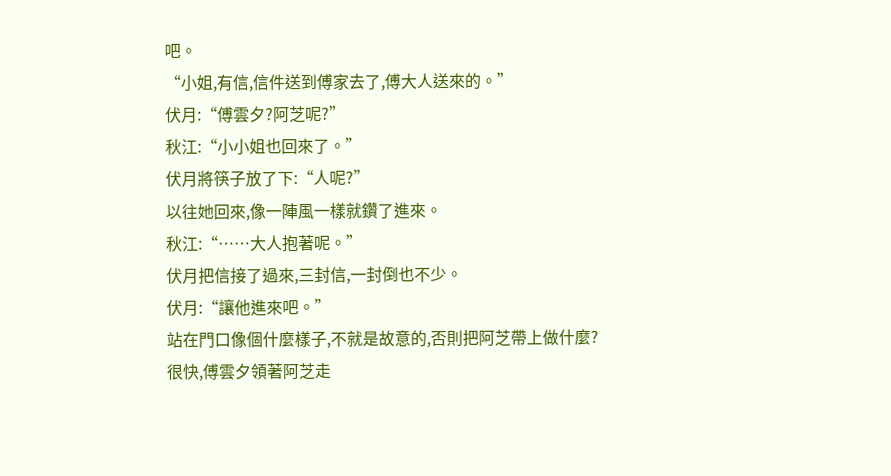吧。
“小姐,有信,信件送到傅家去了,傅大人送來的。”
伏月:“傅雲夕?阿芝呢?”
秋江:“小小姐也回來了。”
伏月將筷子放了下:“人呢?”
以往她回來,像一陣風一樣就鑽了進來。
秋江:“……大人抱著呢。”
伏月把信接了過來,三封信,一封倒也不少。
伏月:“讓他進來吧。”
站在門口像個什麼樣子,不就是故意的,否則把阿芝帶上做什麼?
很快,傅雲夕領著阿芝走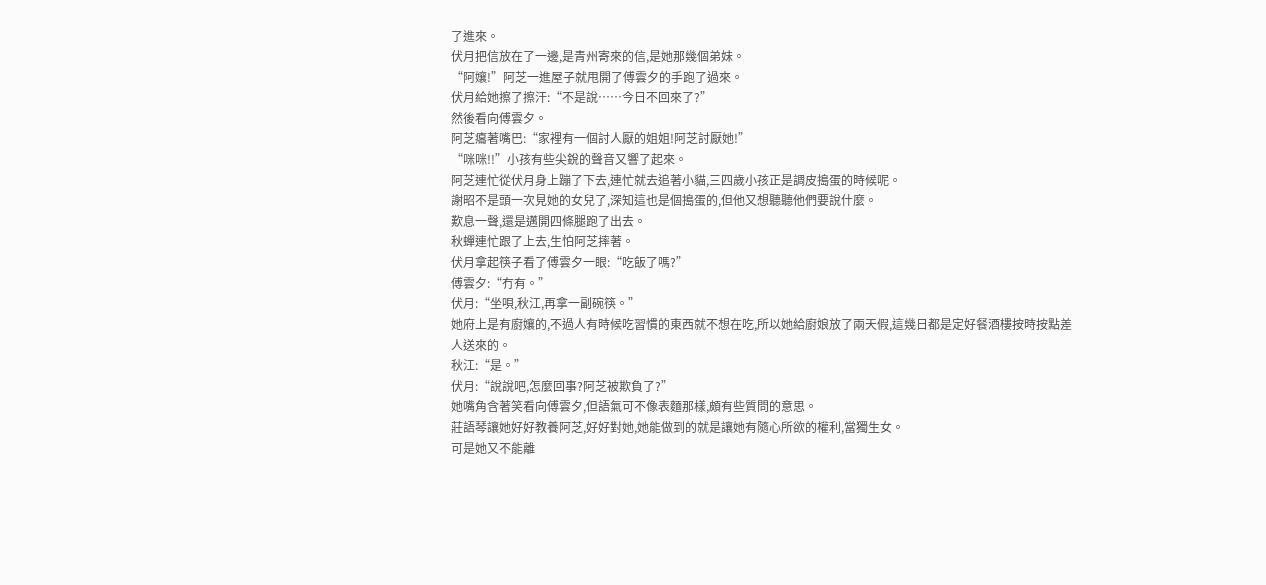了進來。
伏月把信放在了一邊,是青州寄來的信,是她那幾個弟妹。
“阿孃!”阿芝一進屋子就甩開了傅雲夕的手跑了過來。
伏月給她擦了擦汗:“不是說……今日不回來了?”
然後看向傅雲夕。
阿芝癟著嘴巴:“家裡有一個討人厭的姐姐!阿芝討厭她!”
“咪咪!!”小孩有些尖銳的聲音又響了起來。
阿芝連忙從伏月身上蹦了下去,連忙就去追著小貓,三四歲小孩正是調皮搗蛋的時候呢。
謝昭不是頭一次見她的女兒了,深知這也是個搗蛋的,但他又想聽聽他們要說什麼。
歎息一聲,還是邁開四條腿跑了出去。
秋蟬連忙跟了上去,生怕阿芝摔著。
伏月拿起筷子看了傅雲夕一眼:“吃飯了嗎?”
傅雲夕:“冇有。”
伏月:“坐唄,秋江,再拿一副碗筷。”
她府上是有廚孃的,不過人有時候吃習慣的東西就不想在吃,所以她給廚娘放了兩天假,這幾日都是定好餐酒樓按時按點差人送來的。
秋江:“是。”
伏月:“說說吧,怎麼回事?阿芝被欺負了?”
她嘴角含著笑看向傅雲夕,但語氣可不像表麵那樣,頗有些質問的意思。
莊語琴讓她好好教養阿芝,好好對她,她能做到的就是讓她有隨心所欲的權利,當獨生女。
可是她又不能離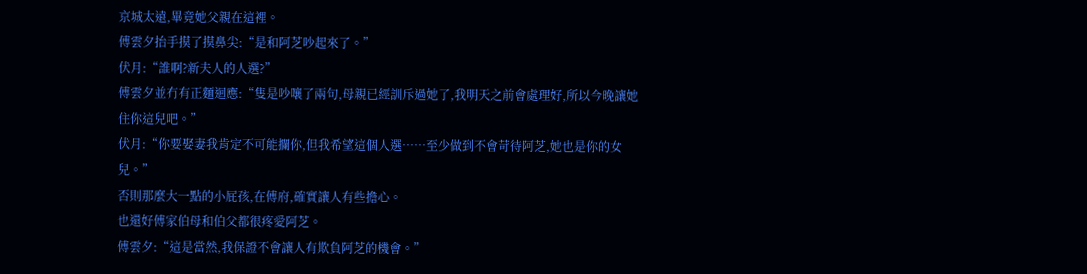京城太遠,畢竟她父親在這裡。
傅雲夕抬手摸了摸鼻尖:“是和阿芝吵起來了。”
伏月:“誰啊?新夫人的人選?”
傅雲夕並冇有正麵迴應:“隻是吵嚷了兩句,母親已經訓斥過她了,我明天之前會處理好,所以今晚讓她住你這兒吧。”
伏月:“你要娶妻我肯定不可能攔你,但我希望這個人選……至少做到不會苛待阿芝,她也是你的女兒。”
否則那麼大一點的小屁孩,在傅府,確實讓人有些擔心。
也還好傅家伯母和伯父都很疼愛阿芝。
傅雲夕:“這是當然,我保證不會讓人有欺負阿芝的機會。”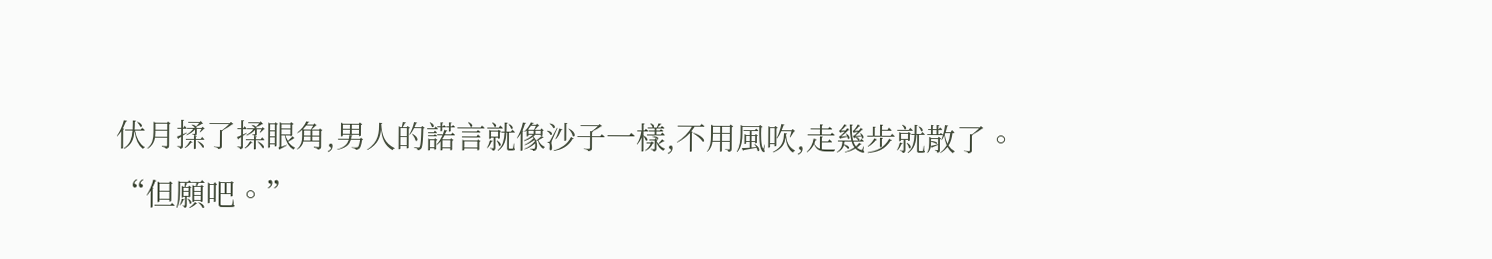伏月揉了揉眼角,男人的諾言就像沙子一樣,不用風吹,走幾步就散了。
“但願吧。”